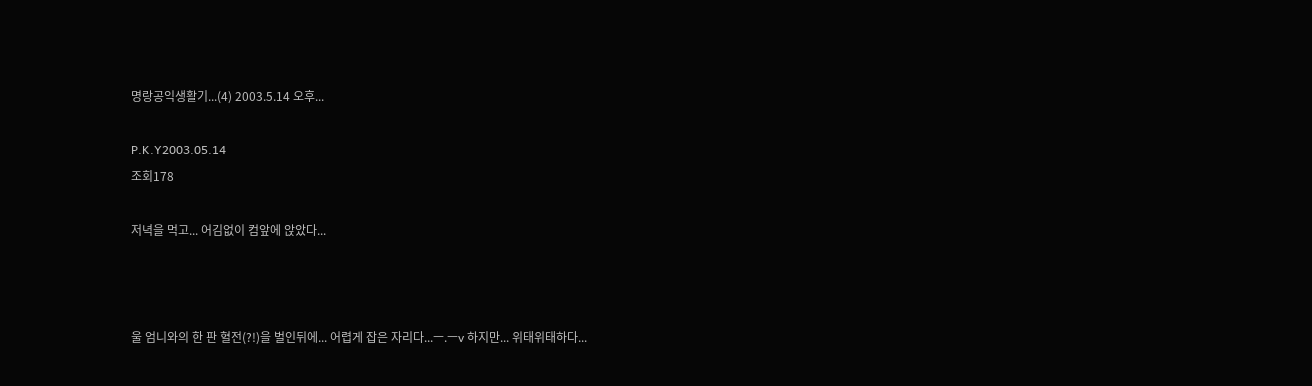명랑공익생활기...(4) 2003.5.14 오후...

P.K.Y2003.05.14
조회178

저녁을 먹고... 어김없이 컴앞에 앉았다...



울 엄니와의 한 판 혈전(?!)을 벌인뒤에... 어렵게 잡은 자리다...ㅡ.ㅡv 하지만... 위태위태하다...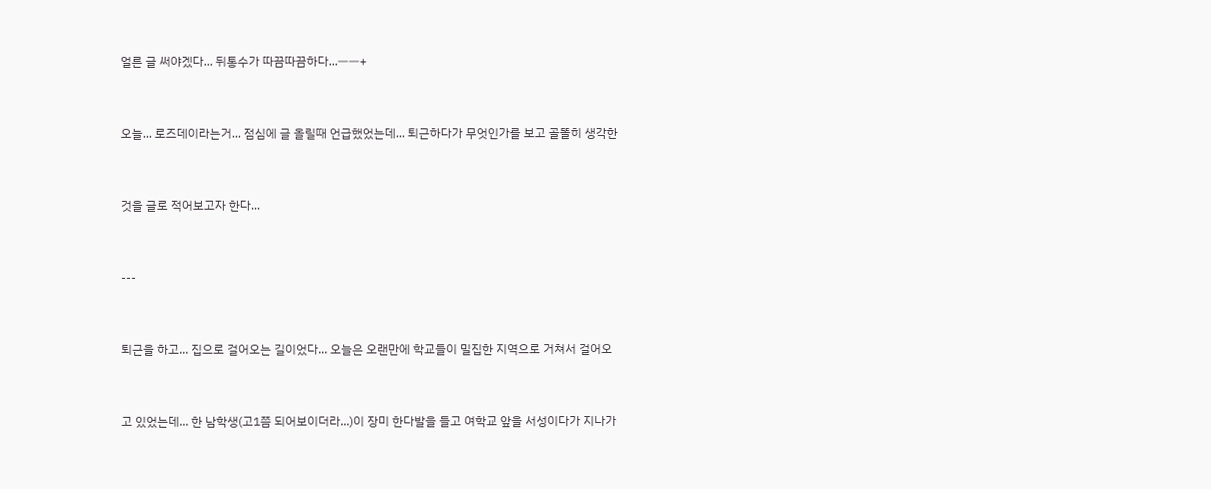얼른 글 써야겠다... 뒤통수가 따끔따끔하다...ㅡㅡ+



오늘... 로즈데이라는거... 점심에 글 올릴때 언급했었는데... 퇴근하다가 무엇인가를 보고 골똘히 생각한



것을 글로 적어보고자 한다...



---



퇴근을 하고... 집으로 걸어오는 길이었다... 오늘은 오랜만에 학교들이 밀집한 지역으로 거쳐서 걸어오



고 있었는데... 한 남학생(고1쯤 되어보이더라...)이 장미 한다발을 들고 여학교 앞을 서성이다가 지나가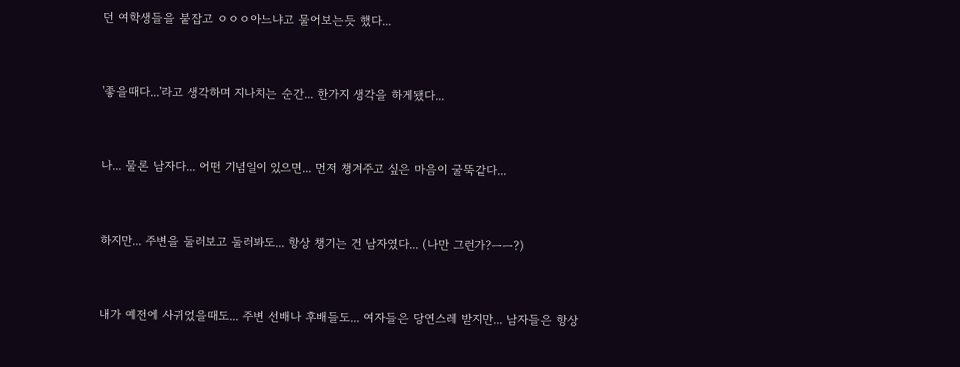던 여학생들을 붙잡고 ㅇㅇㅇ아느냐고 물어보는듯 했다...



'좋을때다...'라고 생각하며 지나치는 순간... 한가지 생각을 하게됐다...



나... 물론 남자다... 어떤 기념일이 있으면... 먼저 챙겨주고 싶은 마음이 굴뚝같다...



하지만... 주변을 둘러보고 둘러봐도... 항상 챙기는 건 남자였다... (나만 그런가?ㅡㅡ?)



내가 예전에 사귀었을때도... 주변 선배나 후배들도... 여자들은 당연스레 받지만... 남자들은 항상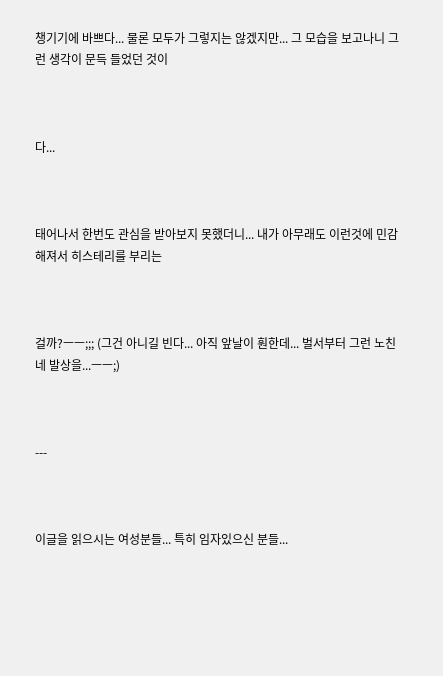챙기기에 바쁘다... 물론 모두가 그렇지는 않겠지만... 그 모습을 보고나니 그런 생각이 문득 들었던 것이



다...



태어나서 한번도 관심을 받아보지 못했더니... 내가 아무래도 이런것에 민감해져서 히스테리를 부리는



걸까?ㅡㅡ;;; (그건 아니길 빈다... 아직 앞날이 훤한데... 벌서부터 그런 노친네 발상을...ㅡㅡ;)



---



이글을 읽으시는 여성분들... 특히 임자있으신 분들...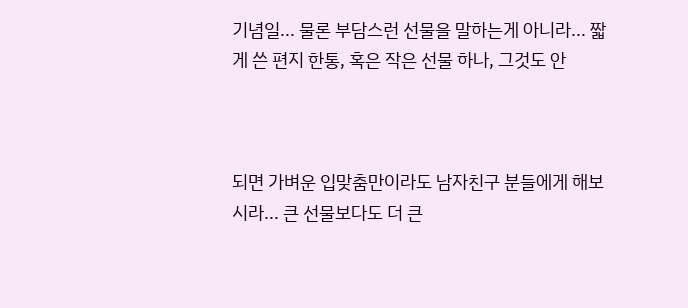기념일... 물론 부담스런 선물을 말하는게 아니라... 짧게 쓴 편지 한통, 혹은 작은 선물 하나, 그것도 안



되면 가벼운 입맞춤만이라도 남자친구 분들에게 해보시라... 큰 선물보다도 더 큰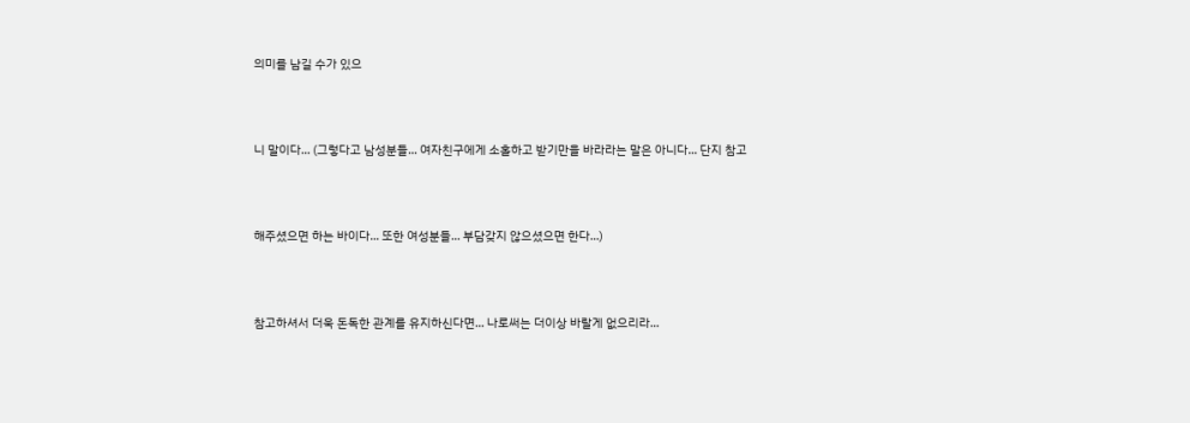의미를 남길 수가 있으



니 말이다... (그렇다고 남성분들... 여자친구에게 소홀하고 받기만을 바라라는 말은 아니다... 단지 참고



해주셨으면 하는 바이다... 또한 여성분들... 부담갖지 않으셨으면 한다...)



참고하셔서 더욱 돈독한 관계를 유지하신다면... 나로써는 더이상 바랄게 없으리라...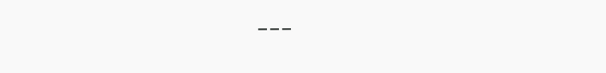---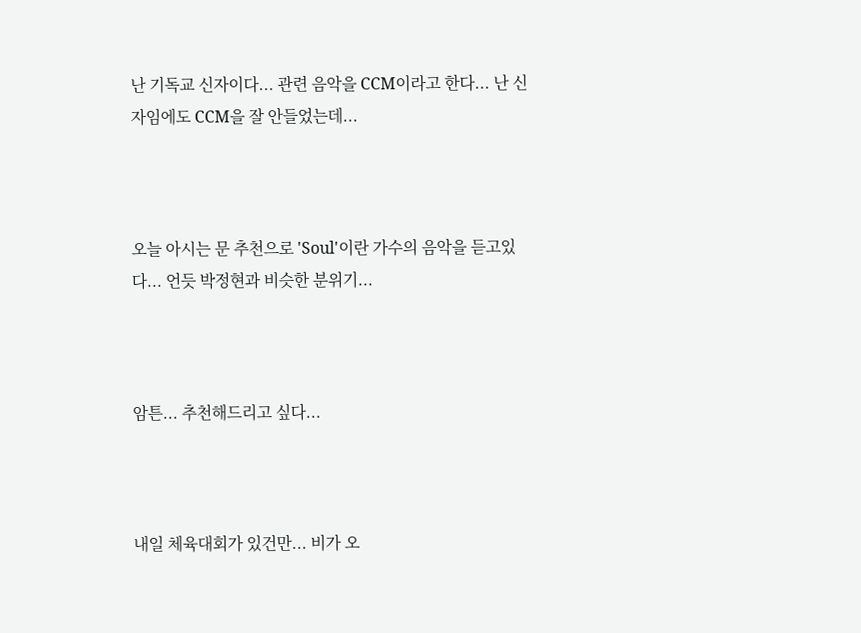난 기독교 신자이다... 관련 음악을 CCM이라고 한다... 난 신자임에도 CCM을 잘 안들었는데...



오늘 아시는 문 추천으로 'Soul'이란 가수의 음악을 듣고있다... 언듯 박정현과 비슷한 분위기...



암튼... 추천해드리고 싶다...



내일 체육대회가 있건만... 비가 오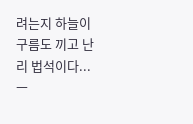려는지 하늘이 구름도 끼고 난리 법석이다...ㅡ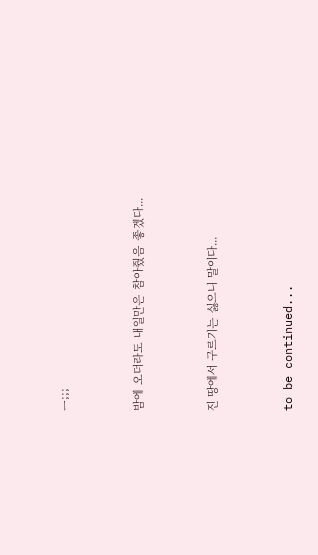ㅡ;;;



밤에 오더라도 내일만은 참아줬음 좋겠다...



진 땅에서 구르기는 싫으니 말이다...



to be continued...